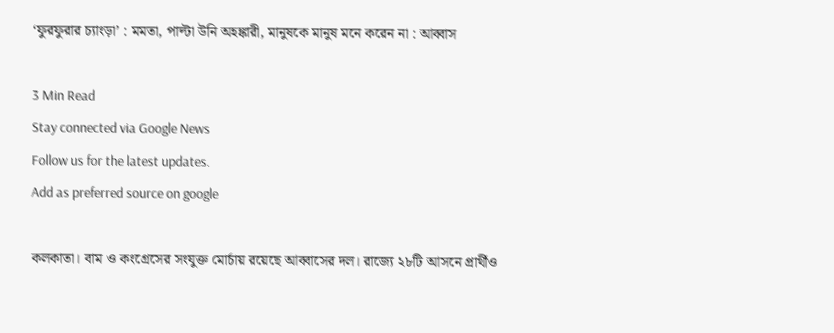‘ফুরফুরার চ্যাংড়া’ : মমতা, পাল্টা উনি অহঙ্কারী, মানুষকে মানুষ মনে করেন না : আব্বাস

3 Min Read
Stay connected via Google News
Follow us for the latest updates.
Add as preferred source on google

কলকাতা। বাম ও কংগ্রেসের সংযুক্ত মোর্চায় রয়েছে আব্বাসের দল। রাজ্যে ২৮টি আসনে প্রার্থীও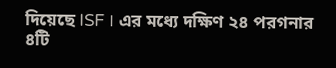দিয়েছে ISF । এর মধ্যে দক্ষিণ ২৪ পরগনার ৪টি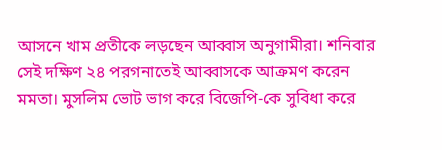আসনে খাম প্রতীকে লড়ছেন আব্বাস অনুগামীরা। শনিবার সেই দক্ষিণ ২৪ পরগনাতেই আব্বাসকে আক্রমণ করেন মমতা। মুসলিম ভোট ভাগ করে বিজেপি-কে সুবিধা করে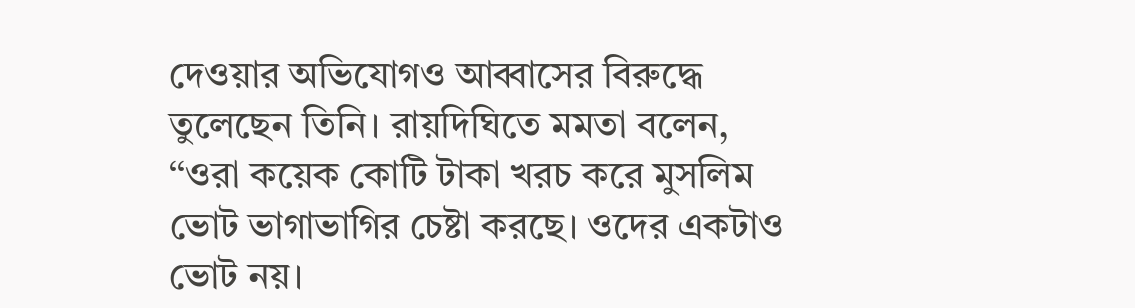দেওয়ার অভিযোগও আব্বাসের বিরুদ্ধে তুলেছেন তিনি। রায়দিঘিতে মমতা বলেন, ‘‘ওরা কয়েক কোটি টাকা খরচ করে মুসলিম ভোট ভাগাভাগির চেষ্টা করছে। ওদের একটাও ভোট নয়।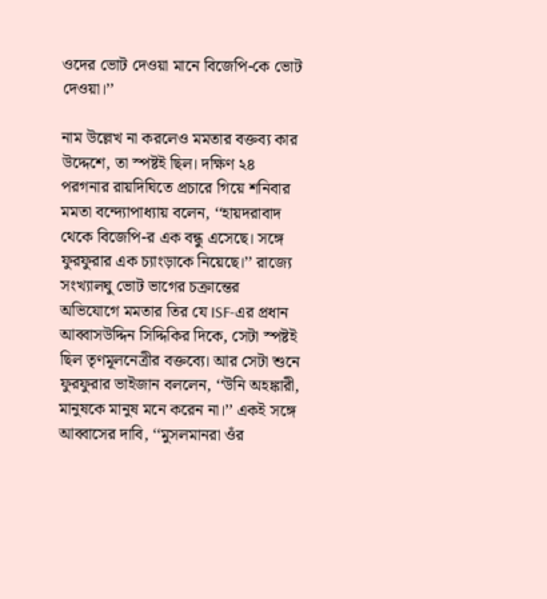ওদের ভোট দেওয়া মানে বিজেপি-কে ভোট দেওয়া।’’

নাম উল্লেখ না করলেও মমতার বক্তব্য কার উদ্দেশে, তা স্পষ্টই ছিল। দক্ষিণ ২৪ পরগনার রায়দিঘিতে প্রচারে গিয়ে শনিবার মমতা বন্দ্যোপাধ্যায় বলেন, ‘‘হায়দরাবাদ থেকে বিজেপি-র এক বন্ধু এসেছে। সঙ্গে ফুরফুরার এক চ্যাংড়াকে নিয়েছে।’’ রাজ্যে সংখ্যালঘু ভোট ভাগের চক্রান্তের অভিযোগে মমতার তির যে ISF-এর প্রধান আব্বাসউদ্দিন সিদ্দিকির দিকে, সেটা স্পষ্টই ছিল তৃণমূলনেত্রীর বক্তব্যে। আর সেটা শুনে ফুরফুরার ভাইজান বললেন, ‘‘উনি অহঙ্কারী, মানুষকে মানুষ মনে করেন না।’’ একই সঙ্গে আব্বাসের দাবি, ‘‘মুসলমানরা ওঁর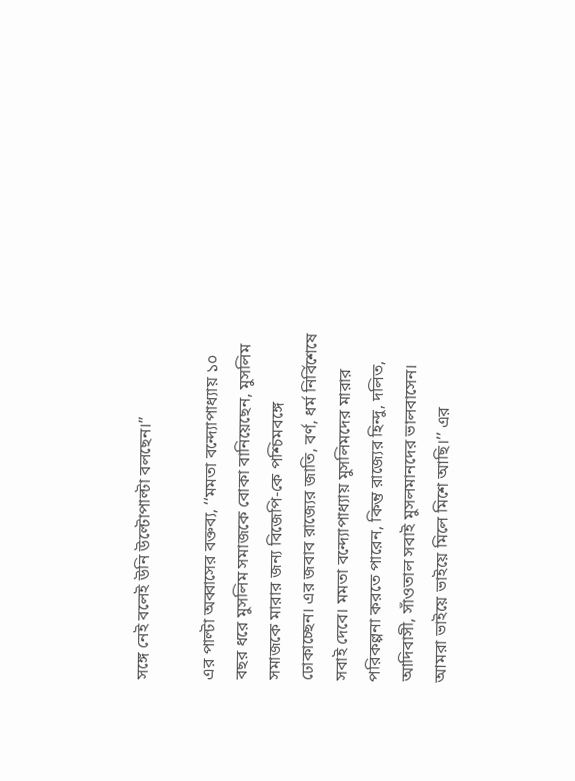সঙ্গে নেই বলেই উনি উল্টোপাল্টা বলছেন।’’

এর পাল্টা অব্বাসের বক্তব্য, ‘‘মমতা বন্দ্যোপাধ্যায় ১০ বছর ধরে মুসলিম সমাজকে বোকা বানিয়েছেন, মুসলিম সমাজকে মারার জন্য বিজেপি-কে পশ্চিমবঙ্গে ঢোকাচ্ছেন। এর জবাব রাজ্যের জাতি, বর্ণ, ধর্ম নির্বিশেষে সবাই দেবে। মমতা বন্দ্যোপাধ্যায় মুসলিমদের মারার পরিকল্পনা করতে পারেন, কিন্তু রাজ্যের হিন্দু, দলিত, আদিবাসী, সাঁওতাল সবাই মুসলমানদের ভালবাসেন। আমরা ভাইয়ে ভাইয়ে মিলে মিশে আছি।’’ এর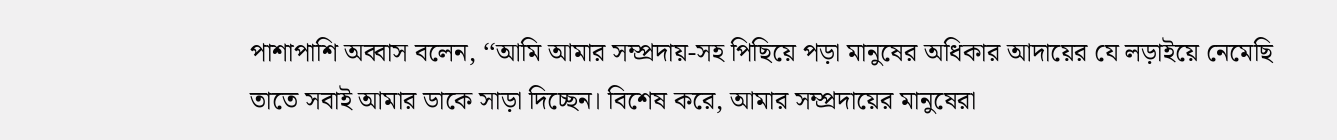পাশাপাশি অব্বাস বলেন, ‘‘আমি আমার সম্প্রদায়-সহ পিছিয়ে পড়া মানুষের অধিকার আদায়ের যে লড়াইয়ে নেমেছি তাতে সবাই আমার ডাকে সাড়া দিচ্ছেন। বিশেষ করে, আমার সম্প্রদায়ের মানুষেরা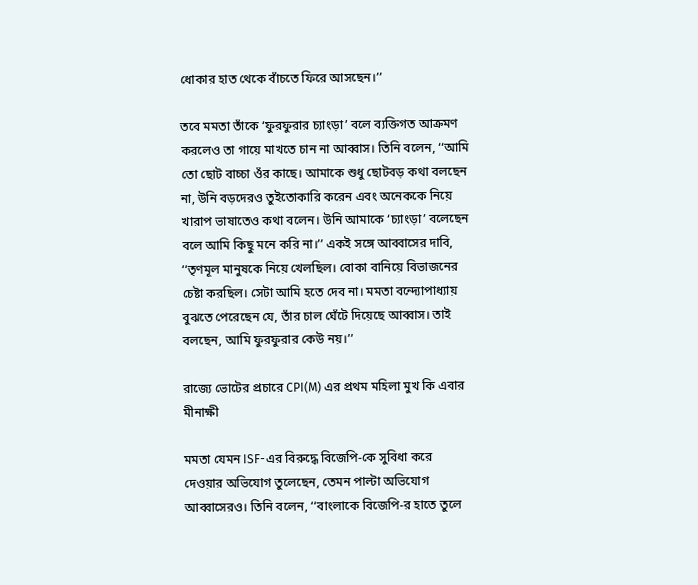ধোকার হাত থেকে বাঁচতে ফিরে আসছেন।’’

তবে মমতা তাঁকে ‘ফুরফুরার চ্যাংড়া’ বলে ব্যক্তিগত আক্রমণ করলেও তা গায়ে মাখতে চান না আব্বাস। তিনি বলেন, ‘‘আমি তো ছোট বাচ্চা ওঁর কাছে। আমাকে শুধু ছোটবড় কথা বলছেন না, উনি বড়দেরও তুইতোকারি করেন এবং অনেককে নিয়ে খারাপ ভাষাতেও কথা বলেন। উনি আমাকে ‘চ্যাংড়া’ বলেছেন বলে আমি কিছু মনে করি না।’’ একই সঙ্গে আব্বাসের দাবি, ‘‘তৃণমূল মানুষকে নিয়ে খেলছিল। বোকা বানিয়ে বিভাজনের চেষ্টা করছিল। সেটা আমি হতে দেব না। মমতা বন্দ্যোপাধ্যায় বুঝতে পেরেছেন যে, তাঁর চাল ঘেঁটে দিয়েছে আব্বাস। তাই বলছেন, আমি ফুরফুরার কেউ নয়।’’

রাজ্যে ভোটের প্রচারে CPI(M) এর প্রথম মহিলা মুখ কি এবার মীনাক্ষী

মমতা যেমন ISF-এর বিরুদ্ধে বিজেপি-কে সুবিধা করে দেওয়ার অভিযোগ তুলেছেন, তেমন পাল্টা অভিযোগ আব্বাসেরও। তিনি বলেন, ‘‘বাংলাকে বিজেপি-র হাতে তুলে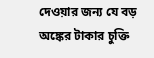দেওয়ার জন্য যে বড় অঙ্কের টাকার চুক্তি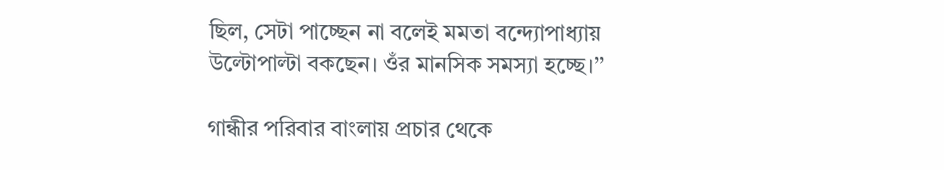ছিল, সেটা পাচ্ছেন না বলেই মমতা বন্দ্যোপাধ্যায় উল্টোপাল্টা বকছেন। ওঁর মানসিক সমস্যা হচ্ছে।’’

গান্ধীর পরিবার বাংলায় প্রচার থেকে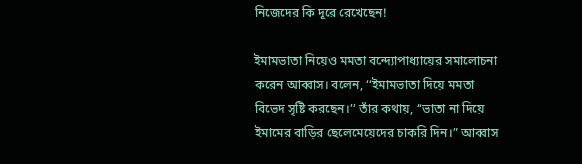নিজেদের কি দূরে রেখেছেন!

ইমামভাতা নিয়েও মমতা বন্দ্যোপাধ্যায়ের সমালোচনা করেন আব্বাস। বলেন, ‘‘ইমামভাতা দিয়ে মমতা বিভেদ সৃষ্টি করছেন।’’ তাঁর কথায়, ‘‘ভাতা না দিয়ে ইমামের বাড়ির ছেলেমেয়েদের চাকরি দিন।” আব্বাস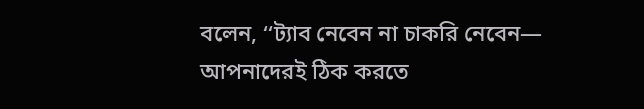বলেন, ‘‘ট্যাব নেবেন না চাকরি নেবেন— আপনাদেরই ঠিক করতে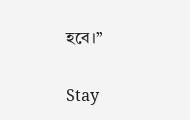হবে।’’

Stay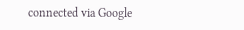connected via Google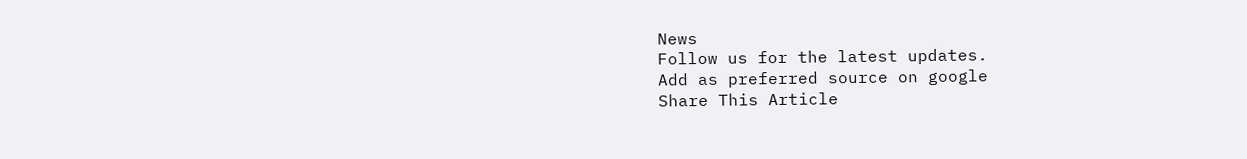News
Follow us for the latest updates.
Add as preferred source on google
Share This Article